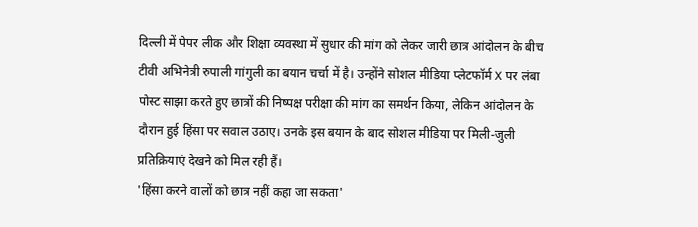दिल्ली में पेपर लीक और शिक्षा व्यवस्था में सुधार की मांग को लेकर जारी छात्र आंदोलन के बीच टीवी अभिनेत्री रुपाली गांगुली का बयान चर्चा में है। उन्होंने सोशल मीडिया प्लेटफॉर्म X पर लंबा पोस्ट साझा करते हुए छात्रों की निष्पक्ष परीक्षा की मांग का समर्थन किया, लेकिन आंदोलन के दौरान हुई हिंसा पर सवाल उठाए। उनके इस बयान के बाद सोशल मीडिया पर मिली-जुली प्रतिक्रियाएं देखने को मिल रही हैं।
'हिंसा करने वालों को छात्र नहीं कहा जा सकता'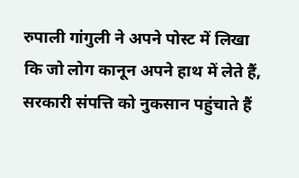रुपाली गांगुली ने अपने पोस्ट में लिखा कि जो लोग कानून अपने हाथ में लेते हैं, सरकारी संपत्ति को नुकसान पहुंचाते हैं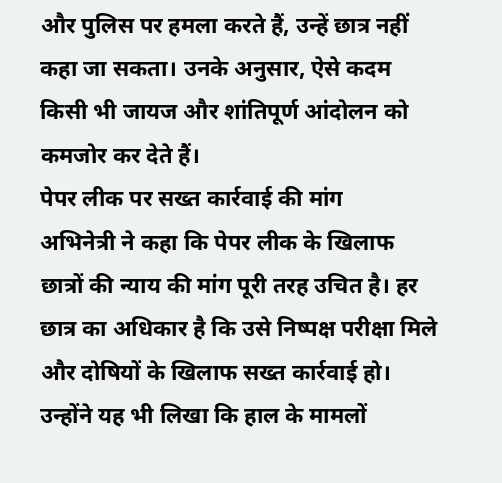और पुलिस पर हमला करते हैं, उन्हें छात्र नहीं कहा जा सकता। उनके अनुसार, ऐसे कदम किसी भी जायज और शांतिपूर्ण आंदोलन को कमजोर कर देते हैं।
पेपर लीक पर सख्त कार्रवाई की मांग
अभिनेत्री ने कहा कि पेपर लीक के खिलाफ छात्रों की न्याय की मांग पूरी तरह उचित है। हर छात्र का अधिकार है कि उसे निष्पक्ष परीक्षा मिले और दोषियों के खिलाफ सख्त कार्रवाई हो। उन्होंने यह भी लिखा कि हाल के मामलों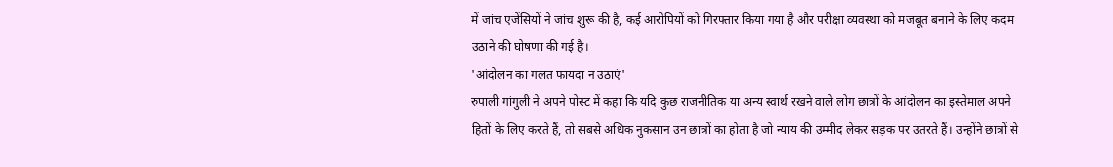में जांच एजेंसियों ने जांच शुरू की है, कई आरोपियों को गिरफ्तार किया गया है और परीक्षा व्यवस्था को मजबूत बनाने के लिए कदम उठाने की घोषणा की गई है।
'आंदोलन का गलत फायदा न उठाएं'
रुपाली गांगुली ने अपने पोस्ट में कहा कि यदि कुछ राजनीतिक या अन्य स्वार्थ रखने वाले लोग छात्रों के आंदोलन का इस्तेमाल अपने हितों के लिए करते हैं, तो सबसे अधिक नुकसान उन छात्रों का होता है जो न्याय की उम्मीद लेकर सड़क पर उतरते हैं। उन्होंने छात्रों से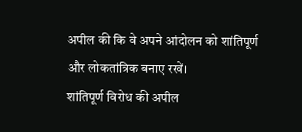अपील की कि वे अपने आंदोलन को शांतिपूर्ण और लोकतांत्रिक बनाए रखें।
शांतिपूर्ण विरोध की अपील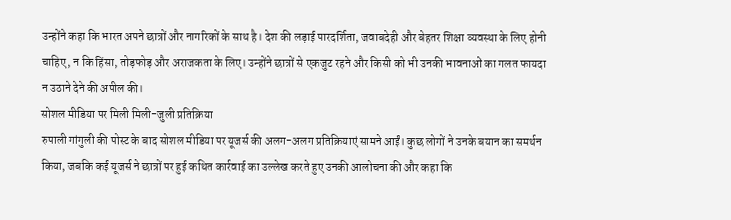उन्होंने कहा कि भारत अपने छात्रों और नागरिकों के साथ है। देश की लड़ाई पारदर्शिता, जवाबदेही और बेहतर शिक्षा व्यवस्था के लिए होनी चाहिए, न कि हिंसा, तोड़फोड़ और अराजकता के लिए। उन्होंने छात्रों से एकजुट रहने और किसी को भी उनकी भावनाओं का गलत फायदा न उठाने देने की अपील की।
सोशल मीडिया पर मिली मिली-जुली प्रतिक्रिया
रुपाली गांगुली की पोस्ट के बाद सोशल मीडिया पर यूजर्स की अलग-अलग प्रतिक्रियाएं सामने आईं। कुछ लोगों ने उनके बयान का समर्थन किया, जबकि कई यूजर्स ने छात्रों पर हुई कथित कार्रवाई का उल्लेख करते हुए उनकी आलोचना की और कहा कि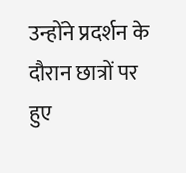उन्होंने प्रदर्शन के दौरान छात्रों पर हुए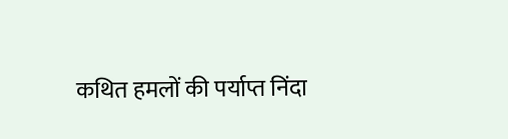कथित हमलों की पर्याप्त निंदा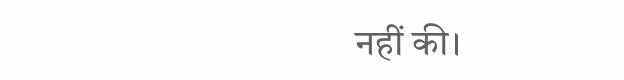नहीं की।